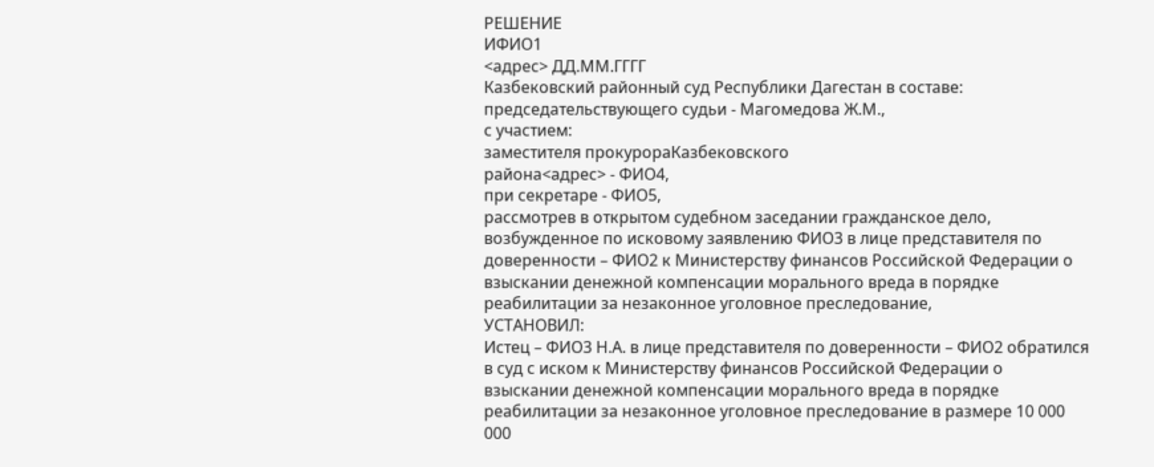РЕШЕНИЕ
ИФИО1
<адрес> ДД.ММ.ГГГГ
Казбековский районный суд Республики Дагестан в составе:
председательствующего судьи - Магомедова Ж.М.,
с участием:
заместителя прокурораКазбековского
района<адрес> - ФИО4,
при секретаре - ФИО5,
рассмотрев в открытом судебном заседании гражданское дело, возбужденное по исковому заявлению ФИО3 в лице представителя по доверенности – ФИО2 к Министерству финансов Российской Федерации о взыскании денежной компенсации морального вреда в порядке реабилитации за незаконное уголовное преследование,
УСТАНОВИЛ:
Истец – ФИО3 Н.А. в лице представителя по доверенности – ФИО2 обратился в суд с иском к Министерству финансов Российской Федерации о взыскании денежной компенсации морального вреда в порядке реабилитации за незаконное уголовное преследование в размере 10 000 000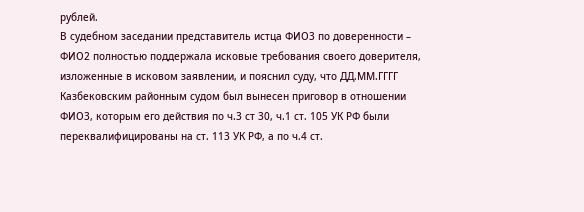рублей.
В судебном заседании представитель истца ФИО3 по доверенности – ФИО2 полностью поддержала исковые требования своего доверителя, изложенные в исковом заявлении, и пояснил суду, что ДД.ММ.ГГГГ Казбековским районным судом был вынесен приговор в отношении ФИО3, которым его действия по ч.3 ст 30, ч.1 ст. 105 УК РФ были переквалифицированы на ст. 113 УК РФ, а по ч.4 ст.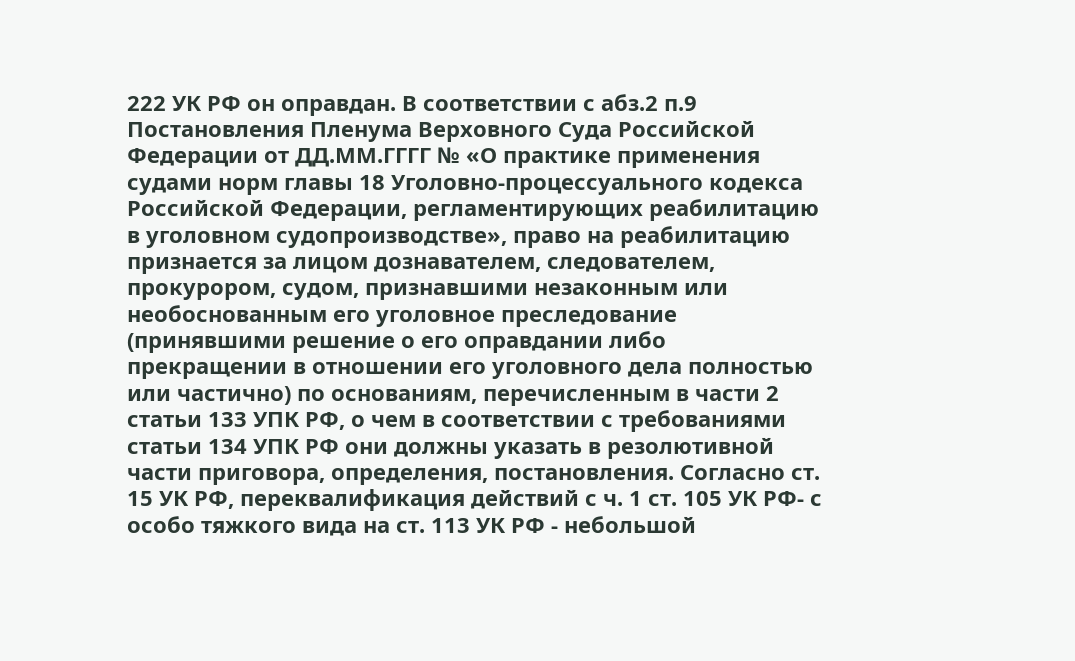222 УК РФ он оправдан. В соответствии с абз.2 п.9 Постановления Пленума Верховного Суда Российской Федерации от ДД.ММ.ГГГГ № «О практике применения судами норм главы 18 Уголовно-процессуального кодекса Российской Федерации, регламентирующих реабилитацию в уголовном судопроизводстве», право на реабилитацию признается за лицом дознавателем, следователем, прокурором, судом, признавшими незаконным или необоснованным его уголовное преследование (принявшими решение о его оправдании либо прекращении в отношении его уголовного дела полностью или частично) по основаниям, перечисленным в части 2 статьи 133 УПК РФ, о чем в соответствии с требованиями статьи 134 УПК РФ они должны указать в резолютивной части приговора, определения, постановления. Согласно ст. 15 УК РФ, переквалификация действий с ч. 1 ст. 105 УК РФ- с особо тяжкого вида на ст. 113 УК РФ - небольшой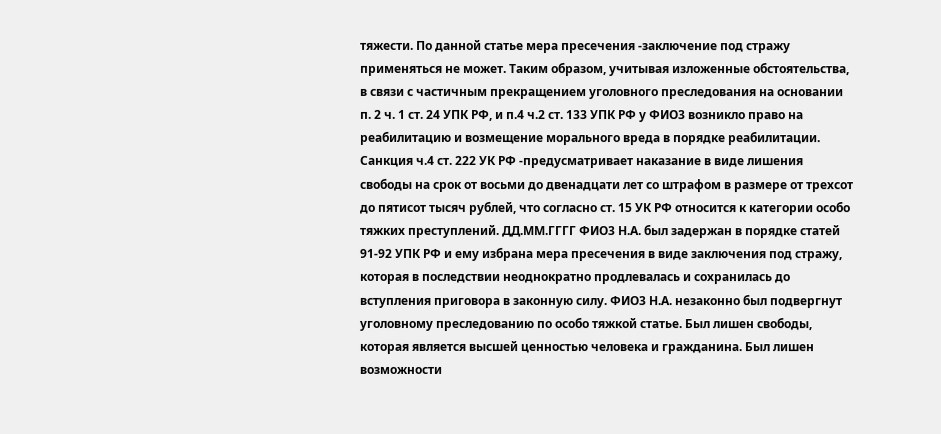тяжести. По данной статье мера пресечения -заключение под стражу применяться не может. Таким образом, учитывая изложенные обстоятельства, в связи с частичным прекращением уголовного преследования на основании п. 2 ч. 1 ст. 24 УПК РФ, и п.4 ч.2 ст. 133 УПК РФ у ФИО3 возникло право на реабилитацию и возмещение морального вреда в порядке реабилитации. Санкция ч.4 ст. 222 УК РФ -предусматривает наказание в виде лишения свободы на срок от восьми до двенадцати лет со штрафом в размере от трехсот до пятисот тысяч рублей, что согласно ст. 15 УК РФ относится к категории особо тяжких преступлений. ДД.ММ.ГГГГ ФИО3 Н.А. был задержан в порядке статей 91-92 УПК РФ и ему избрана мера пресечения в виде заключения под стражу, которая в последствии неоднократно продлевалась и сохранилась до вступления приговора в законную силу. ФИО3 Н.А. незаконно был подвергнут уголовному преследованию по особо тяжкой статье. Был лишен свободы, которая является высшей ценностью человека и гражданина. Был лишен возможности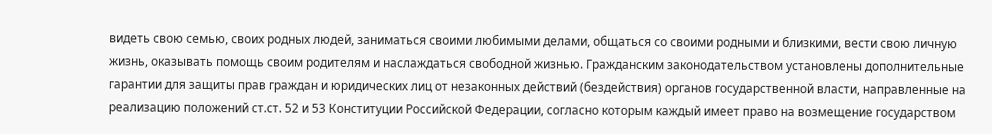видеть свою семью, своих родных людей, заниматься своими любимыми делами, общаться со своими родными и близкими, вести свою личную жизнь, оказывать помощь своим родителям и наслаждаться свободной жизнью. Гражданским законодательством установлены дополнительные гарантии для защиты прав граждан и юридических лиц от незаконных действий (бездействия) органов государственной власти, направленные на реализацию положений ст.ст. 52 и 53 Конституции Российской Федерации, согласно которым каждый имеет право на возмещение государством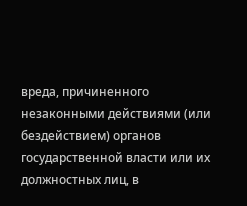вреда, причиненного незаконными действиями (или бездействием) органов государственной власти или их должностных лиц, в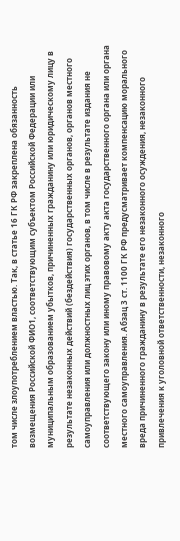том числе злоупотреблением властью. Так, в статье 16 ГК РФ закреплена обязанность возмещения Российской ФИО1, соответствующим субъектом Российской Федерации или муниципальным образованием убытков, причиненных гражданину или юридическому лицу в результате незаконных действий (бездействия) государственных органов, органов местного самоуправления или должностных лиц этих органов, в том числе в результате издания не соответствующего закону или иному правовому акту акта государственного органа или органа местного самоуправления. Абзац 3 ст. 1100 ГК РФ предусматривает компенсацию морального вреда причиненного гражданину в результате его незаконного осуждения, незаконного привлечения к уголовной ответственности, незаконного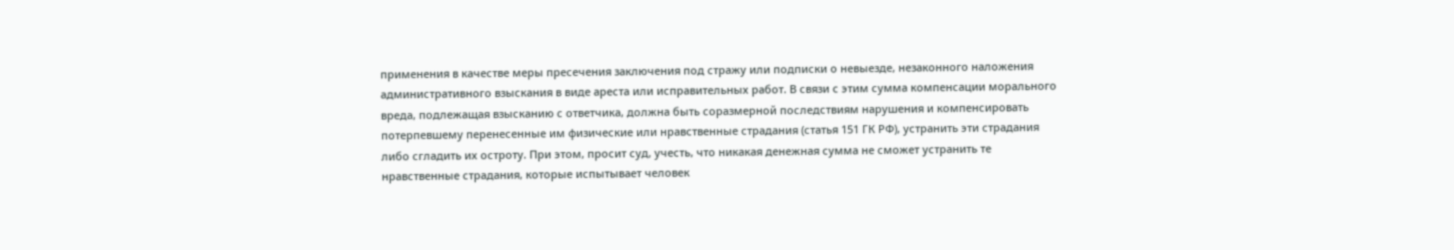применения в качестве меры пресечения заключения под стражу или подписки о невыезде, незаконного наложения административного взыскания в виде ареста или исправительных работ. В связи с этим сумма компенсации морального вреда, подлежащая взысканию с ответчика, должна быть соразмерной последствиям нарушения и компенсировать потерпевшему перенесенные им физические или нравственные страдания (статья 151 ГК РФ), устранить эти страдания либо сгладить их остроту. При этом, просит суд, учесть, что никакая денежная сумма не сможет устранить те нравственные страдания, которые испытывает человек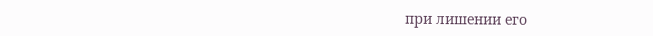при лишении его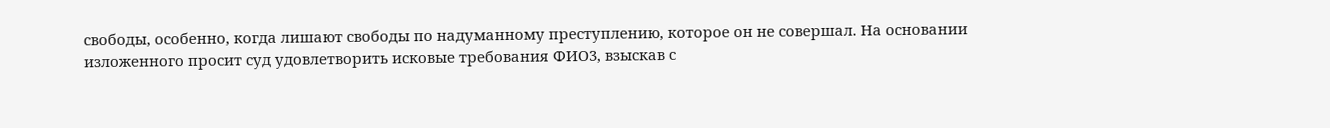свободы, особенно, когда лишают свободы по надуманному преступлению, которое он не совершал. На основании изложенного просит суд удовлетворить исковые требования ФИО3, взыскав с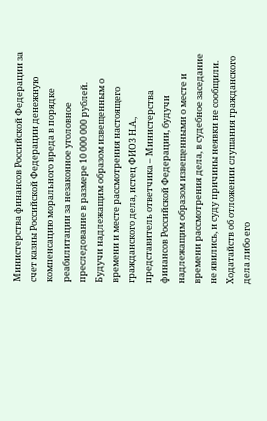Министерства финансов Российской Федерации за счет казны Российской Федерации денежную компенсацию морального вреда в порядке реабилитации за незаконное уголовное преследование в размере 10 000 000 рублей.
Будучи надлежащим образом извещенным о времени и месте рассмотрения настоящего гражданского дела, истец ФИО3 Н.А., представитель ответчика – Министерства финансов Российской Федерации, будучи надлежащим образом извещенными о месте и времени рассмотрения дела, в судебное заседание не явились, и суду причины неявки не сообщили. Ходатайств об отложении слушания гражданского дела либо его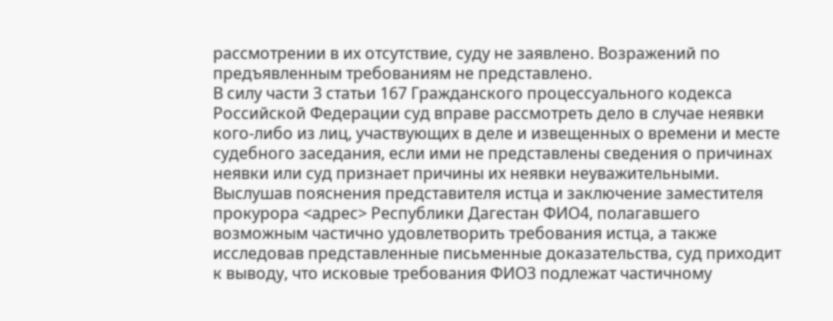рассмотрении в их отсутствие, суду не заявлено. Возражений по предъявленным требованиям не представлено.
В силу части 3 статьи 167 Гражданского процессуального кодекса Российской Федерации суд вправе рассмотреть дело в случае неявки кого-либо из лиц, участвующих в деле и извещенных о времени и месте судебного заседания, если ими не представлены сведения о причинах неявки или суд признает причины их неявки неуважительными.
Выслушав пояснения представителя истца и заключение заместителя прокурора <адрес> Республики Дагестан ФИО4, полагавшего возможным частично удовлетворить требования истца, а также исследовав представленные письменные доказательства, суд приходит к выводу, что исковые требования ФИО3 подлежат частичному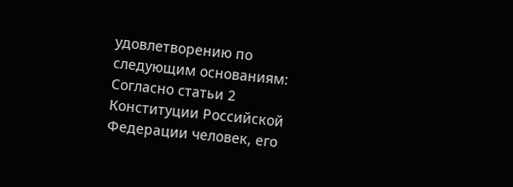удовлетворению по следующим основаниям:
Согласно статьи 2 Конституции Российской Федерации человек, его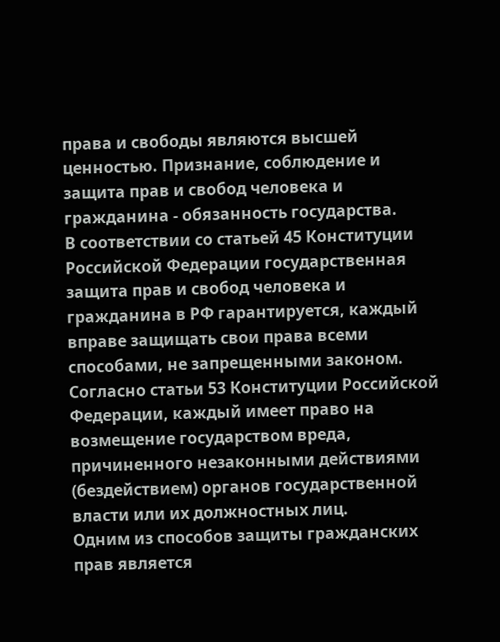права и свободы являются высшей ценностью. Признание, соблюдение и защита прав и свобод человека и гражданина - обязанность государства.
В соответствии со статьей 45 Конституции Российской Федерации государственная защита прав и свобод человека и гражданина в РФ гарантируется, каждый вправе защищать свои права всеми способами, не запрещенными законом.
Согласно статьи 53 Конституции Российской Федерации, каждый имеет право на возмещение государством вреда, причиненного незаконными действиями (бездействием) органов государственной власти или их должностных лиц.
Одним из способов защиты гражданских прав является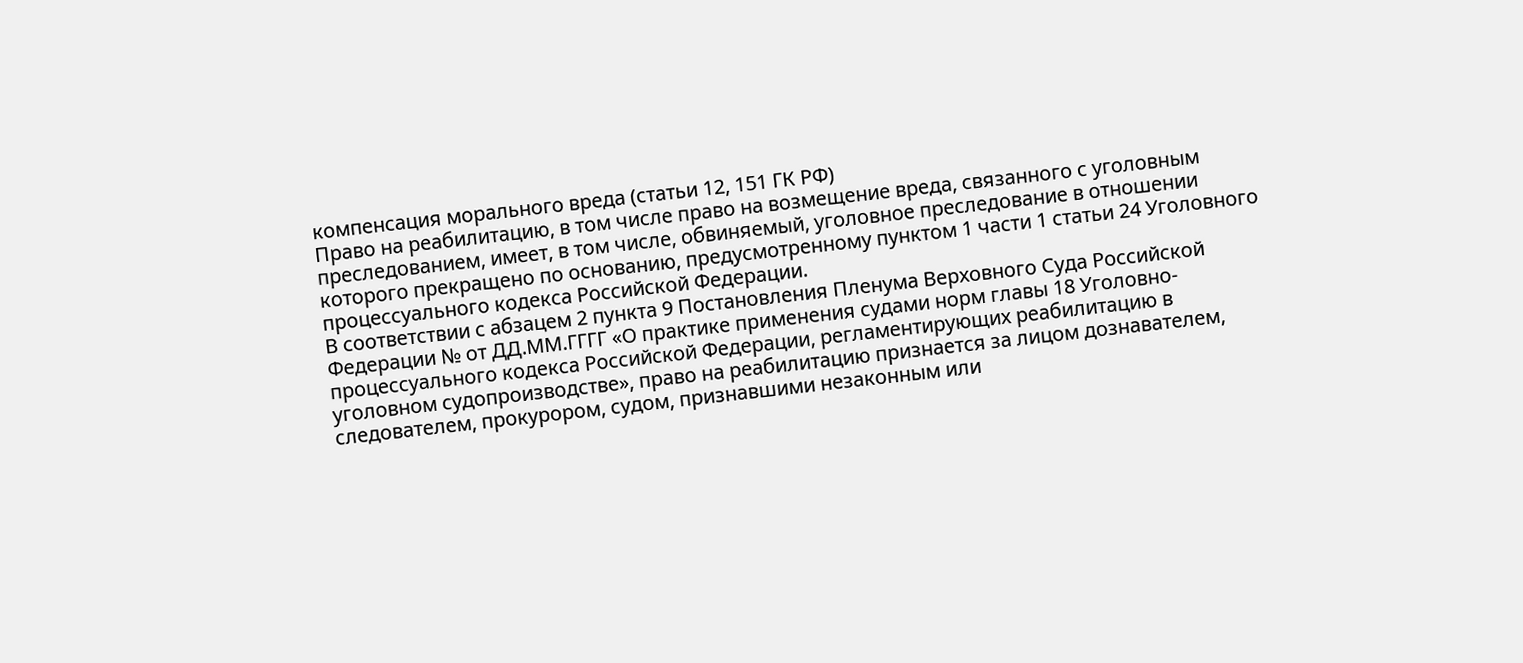компенсация морального вреда (статьи 12, 151 ГК РФ)
Право на реабилитацию, в том числе право на возмещение вреда, связанного с уголовным преследованием, имеет, в том числе, обвиняемый, уголовное преследование в отношении которого прекращено по основанию, предусмотренному пунктом 1 части 1 статьи 24 Уголовного процессуального кодекса Российской Федерации.
В соответствии с абзацем 2 пункта 9 Постановления Пленума Верховного Суда Российской Федерации № от ДД.ММ.ГГГГ «О практике применения судами норм главы 18 Уголовно-процессуального кодекса Российской Федерации, регламентирующих реабилитацию в уголовном судопроизводстве», право на реабилитацию признается за лицом дознавателем, следователем, прокурором, судом, признавшими незаконным или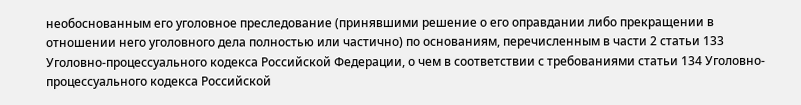необоснованным его уголовное преследование (принявшими решение о его оправдании либо прекращении в отношении него уголовного дела полностью или частично) по основаниям, перечисленным в части 2 статьи 133 Уголовно-процессуального кодекса Российской Федерации, о чем в соответствии с требованиями статьи 134 Уголовно-процессуального кодекса Российской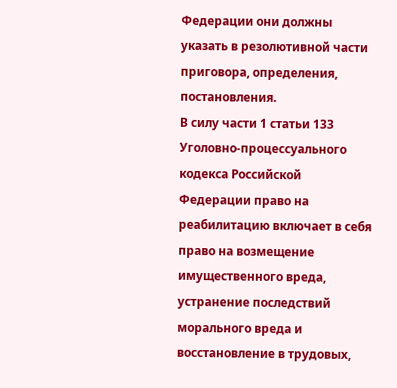Федерации они должны указать в резолютивной части приговора, определения, постановления.
В силу части 1 статьи 133 Уголовно-процессуального кодекса Российской Федерации право на реабилитацию включает в себя право на возмещение имущественного вреда, устранение последствий морального вреда и восстановление в трудовых,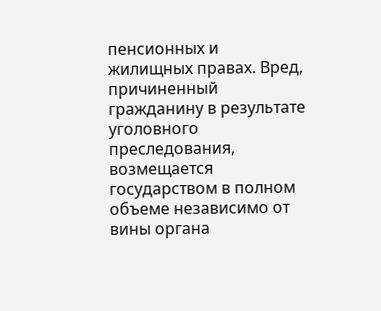пенсионных и жилищных правах. Вред, причиненный гражданину в результате уголовного преследования, возмещается государством в полном объеме независимо от вины органа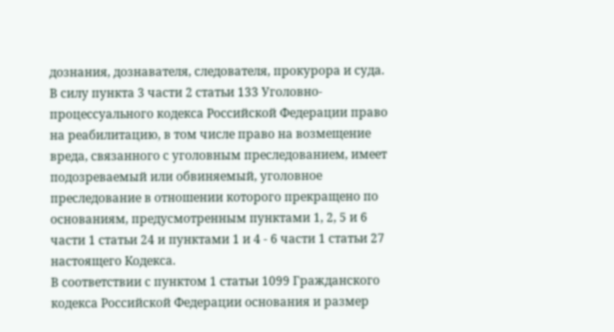дознания, дознавателя, следователя, прокурора и суда.
В силу пункта 3 части 2 статьи 133 Уголовно-процессуального кодекса Российской Федерации право на реабилитацию, в том числе право на возмещение вреда, связанного с уголовным преследованием, имеет подозреваемый или обвиняемый, уголовное преследование в отношении которого прекращено по основаниям, предусмотренным пунктами 1, 2, 5 и 6 части 1 статьи 24 и пунктами 1 и 4 - 6 части 1 статьи 27 настоящего Кодекса.
В соответствии с пунктом 1 статьи 1099 Гражданского кодекса Российской Федерации основания и размер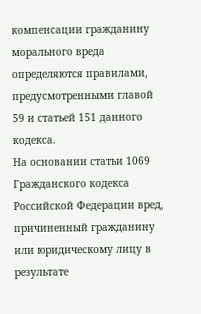компенсации гражданину морального вреда определяются правилами, предусмотренными главой 59 и статьей 151 данного кодекса.
На основании статьи 1069 Гражданского кодекса Российской Федерации вред, причиненный гражданину или юридическому лицу в результате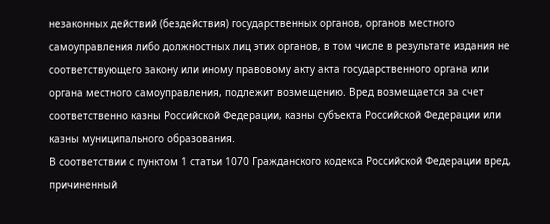незаконных действий (бездействия) государственных органов, органов местного самоуправления либо должностных лиц этих органов, в том числе в результате издания не соответствующего закону или иному правовому акту акта государственного органа или органа местного самоуправления, подлежит возмещению. Вред возмещается за счет соответственно казны Российской Федерации, казны субъекта Российской Федерации или казны муниципального образования.
В соответствии с пунктом 1 статьи 1070 Гражданского кодекса Российской Федерации вред, причиненный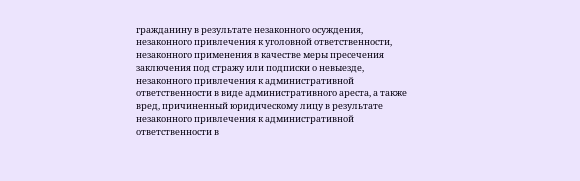гражданину в результате незаконного осуждения, незаконного привлечения к уголовной ответственности, незаконного применения в качестве меры пресечения заключения под стражу или подписки о невыезде, незаконного привлечения к административной ответственности в виде административного ареста, а также вред, причиненный юридическому лицу в результате незаконного привлечения к административной ответственности в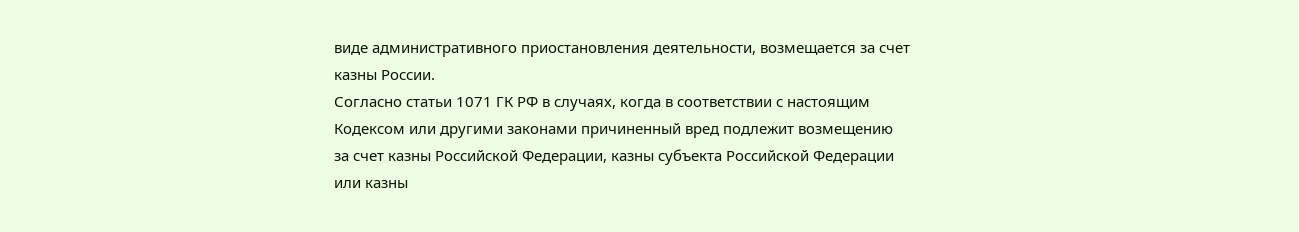виде административного приостановления деятельности, возмещается за счет казны России.
Согласно статьи 1071 ГК РФ в случаях, когда в соответствии с настоящим Кодексом или другими законами причиненный вред подлежит возмещению за счет казны Российской Федерации, казны субъекта Российской Федерации или казны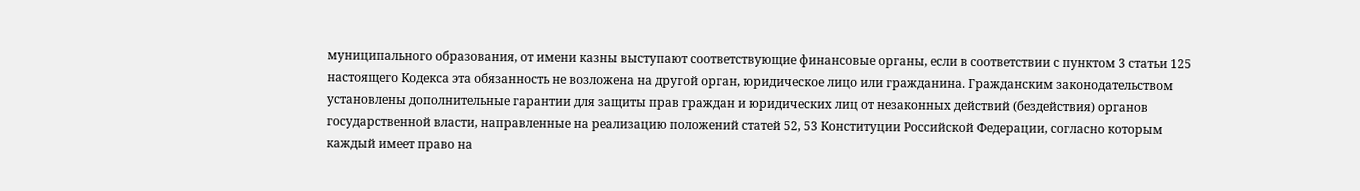муниципального образования, от имени казны выступают соответствующие финансовые органы, если в соответствии с пунктом 3 статьи 125 настоящего Кодекса эта обязанность не возложена на другой орган, юридическое лицо или гражданина. Гражданским законодательством установлены дополнительные гарантии для защиты прав граждан и юридических лиц от незаконных действий (бездействия) органов государственной власти, направленные на реализацию положений статей 52, 53 Конституции Российской Федерации, согласно которым каждый имеет право на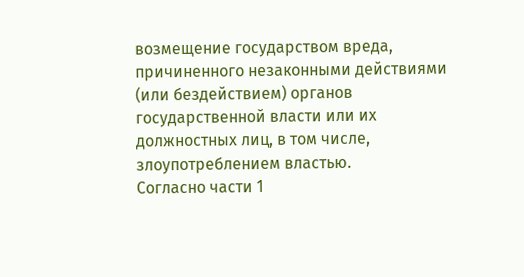возмещение государством вреда, причиненного незаконными действиями (или бездействием) органов государственной власти или их должностных лиц, в том числе, злоупотреблением властью.
Согласно части 1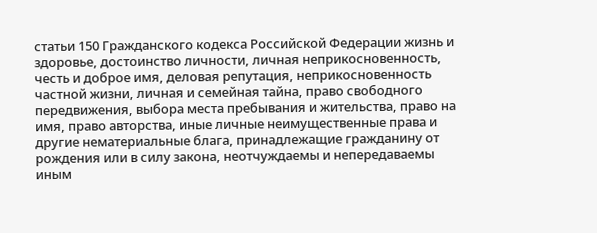статьи 150 Гражданского кодекса Российской Федерации жизнь и здоровье, достоинство личности, личная неприкосновенность, честь и доброе имя, деловая репутация, неприкосновенность частной жизни, личная и семейная тайна, право свободного передвижения, выбора места пребывания и жительства, право на имя, право авторства, иные личные неимущественные права и другие нематериальные блага, принадлежащие гражданину от рождения или в силу закона, неотчуждаемы и непередаваемы иным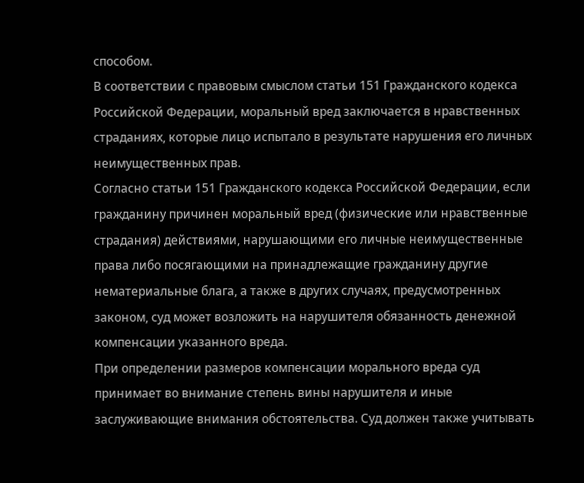способом.
В соответствии с правовым смыслом статьи 151 Гражданского кодекса Российской Федерации, моральный вред заключается в нравственных страданиях, которые лицо испытало в результате нарушения его личных неимущественных прав.
Согласно статьи 151 Гражданского кодекса Российской Федерации, если гражданину причинен моральный вред (физические или нравственные страдания) действиями, нарушающими его личные неимущественные права либо посягающими на принадлежащие гражданину другие нематериальные блага, а также в других случаях, предусмотренных законом, суд может возложить на нарушителя обязанность денежной компенсации указанного вреда.
При определении размеров компенсации морального вреда суд принимает во внимание степень вины нарушителя и иные заслуживающие внимания обстоятельства. Суд должен также учитывать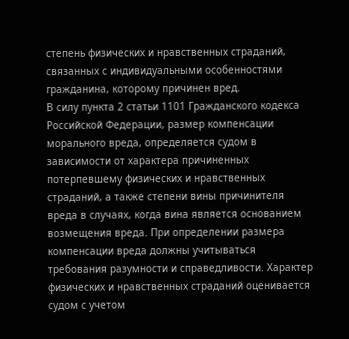степень физических и нравственных страданий, связанных с индивидуальными особенностями гражданина, которому причинен вред.
В силу пункта 2 статьи 1101 Гражданского кодекса Российской Федерации, размер компенсации морального вреда, определяется судом в зависимости от характера причиненных потерпевшему физических и нравственных страданий, а также степени вины причинителя вреда в случаях, когда вина является основанием возмещения вреда. При определении размера компенсации вреда должны учитываться требования разумности и справедливости. Характер физических и нравственных страданий оценивается судом с учетом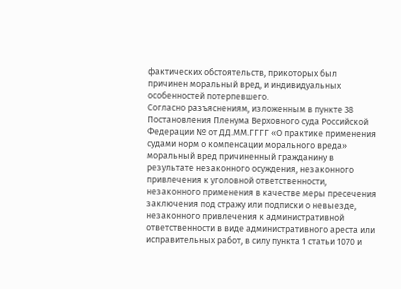фактических обстоятельств, прикоторых был причинен моральный вред, и индивидуальных особенностей потерпевшего.
Согласно разъяснениям, изложенным в пункте 38 Постановления Пленума Верховного суда Российской Федерации № от ДД.ММ.ГГГГ «О практике применения судами норм о компенсации морального вреда» моральный вред причиненный гражданину в результате незаконного осуждения, незаконного привлечения к уголовной ответственности, незаконного применения в качестве меры пресечения заключения под стражу или подписки о невыезде, незаконного привлечения к административной ответственности в виде административного ареста или исправительных работ, в силу пункта 1 статьи 1070 и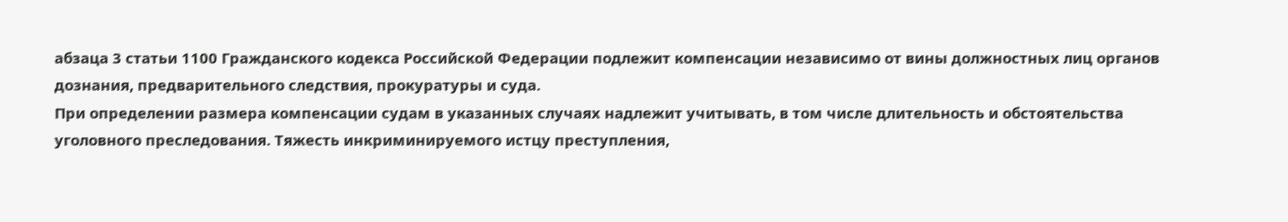абзаца 3 статьи 1100 Гражданского кодекса Российской Федерации подлежит компенсации независимо от вины должностных лиц органов дознания, предварительного следствия, прокуратуры и суда.
При определении размера компенсации судам в указанных случаях надлежит учитывать, в том числе длительность и обстоятельства уголовного преследования. Тяжесть инкриминируемого истцу преступления,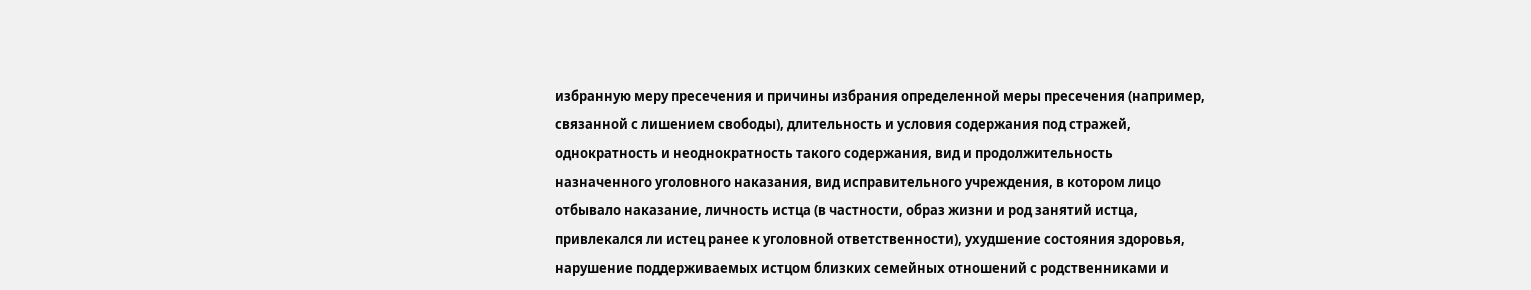избранную меру пресечения и причины избрания определенной меры пресечения (например, связанной с лишением свободы), длительность и условия содержания под стражей, однократность и неоднократность такого содержания, вид и продолжительность назначенного уголовного наказания, вид исправительного учреждения, в котором лицо отбывало наказание, личность истца (в частности, образ жизни и род занятий истца, привлекался ли истец ранее к уголовной ответственности), ухудшение состояния здоровья, нарушение поддерживаемых истцом близких семейных отношений с родственниками и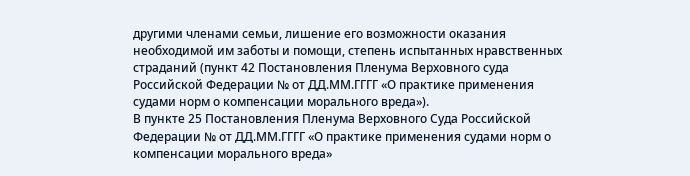другими членами семьи, лишение его возможности оказания необходимой им заботы и помощи, степень испытанных нравственных страданий (пункт 42 Постановления Пленума Верховного суда Российской Федерации № от ДД.ММ.ГГГГ «О практике применения судами норм о компенсации морального вреда»).
В пункте 25 Постановления Пленума Верховного Суда Российской Федерации № от ДД.ММ.ГГГГ «О практике применения судами норм о компенсации морального вреда»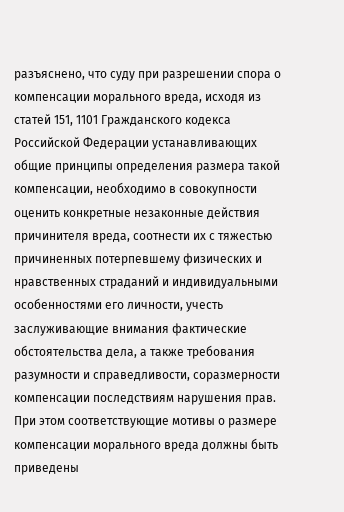разъяснено, что суду при разрешении спора о компенсации морального вреда, исходя из статей 151, 1101 Гражданского кодекса Российской Федерации устанавливающих общие принципы определения размера такой компенсации, необходимо в совокупности оценить конкретные незаконные действия причинителя вреда, соотнести их с тяжестью причиненных потерпевшему физических и нравственных страданий и индивидуальными особенностями его личности, учесть заслуживающие внимания фактические обстоятельства дела, а также требования разумности и справедливости, соразмерности компенсации последствиям нарушения прав. При этом соответствующие мотивы о размере компенсации морального вреда должны быть приведены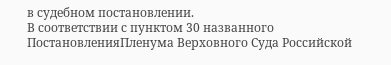в судебном постановлении.
В соответствии с пунктом 30 названного ПостановленияПленума Верховного Суда Российской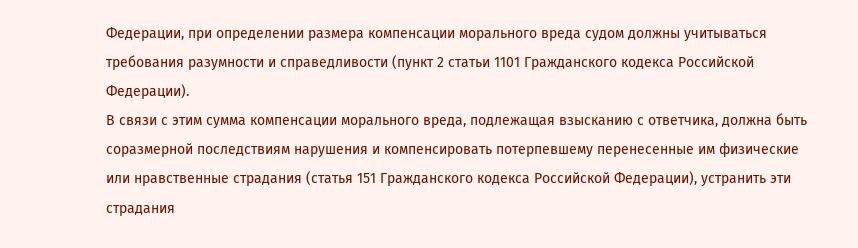Федерации, при определении размера компенсации морального вреда судом должны учитываться требования разумности и справедливости (пункт 2 статьи 1101 Гражданского кодекса Российской Федерации).
В связи с этим сумма компенсации морального вреда, подлежащая взысканию с ответчика, должна быть соразмерной последствиям нарушения и компенсировать потерпевшему перенесенные им физические или нравственные страдания (статья 151 Гражданского кодекса Российской Федерации), устранить эти страдания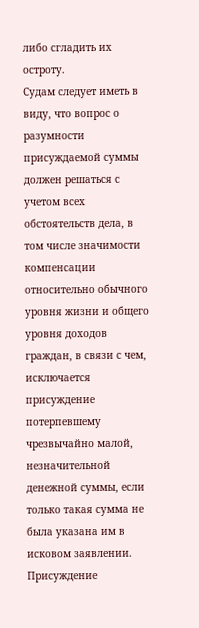либо сгладить их остроту.
Судам следует иметь в виду, что вопрос о разумности присуждаемой суммы должен решаться с учетом всех обстоятельств дела, в том числе значимости компенсации относительно обычного уровня жизни и общего уровня доходов граждан, в связи с чем, исключается присуждение потерпевшему чрезвычайно малой, незначительной денежной суммы, если только такая сумма не была указана им в исковом заявлении.
Присуждение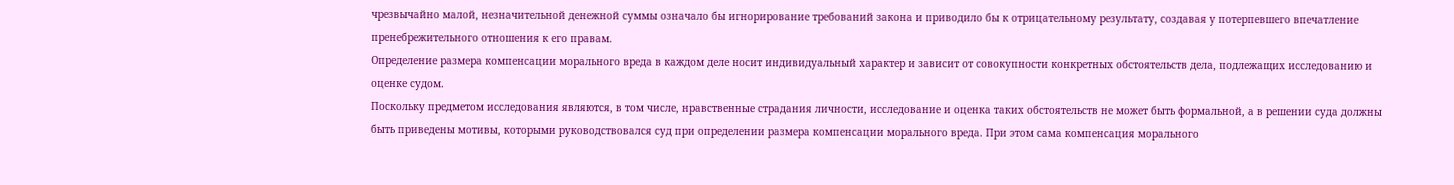чрезвычайно малой, незначительной денежной суммы означало бы игнорирование требований закона и приводило бы к отрицательному результату, создавая у потерпевшего впечатление пренебрежительного отношения к его правам.
Определение размера компенсации морального вреда в каждом деле носит индивидуальный характер и зависит от совокупности конкретных обстоятельств дела, подлежащих исследованию и оценке судом.
Поскольку предметом исследования являются, в том числе, нравственные страдания личности, исследование и оценка таких обстоятельств не может быть формальной, а в решении суда должны быть приведены мотивы, которыми руководствовался суд при определении размера компенсации морального вреда. При этом сама компенсация морального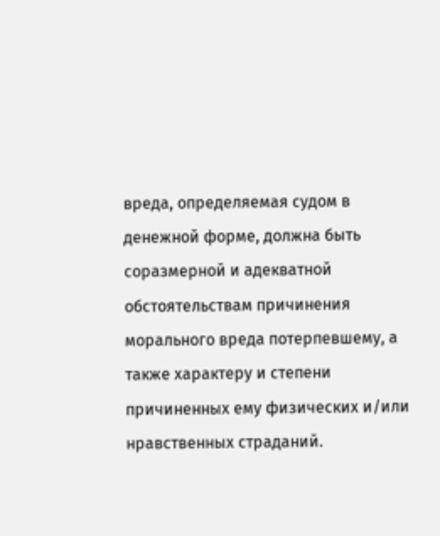вреда, определяемая судом в денежной форме, должна быть соразмерной и адекватной обстоятельствам причинения морального вреда потерпевшему, а также характеру и степени причиненных ему физических и/или нравственных страданий.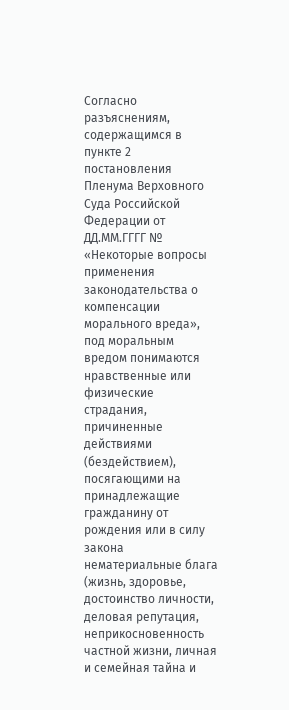Согласно разъяснениям, содержащимся в пункте 2 постановления Пленума Верховного Суда Российской Федерации от ДД.ММ.ГГГГ № «Некоторые вопросы применения законодательства о компенсации морального вреда», под моральным вредом понимаются нравственные или физические страдания, причиненные действиями (бездействием), посягающими на принадлежащие гражданину от рождения или в силу закона нематериальные блага (жизнь, здоровье, достоинство личности, деловая репутация, неприкосновенность частной жизни, личная и семейная тайна и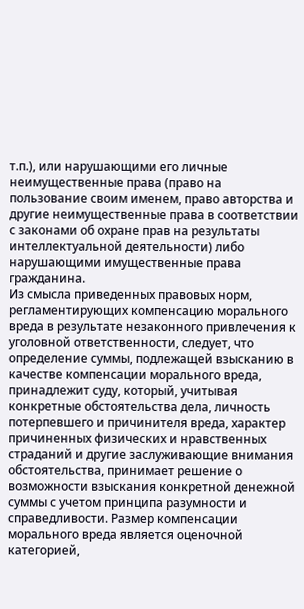т.п.), или нарушающими его личные неимущественные права (право на пользование своим именем, право авторства и другие неимущественные права в соответствии с законами об охране прав на результаты интеллектуальной деятельности) либо нарушающими имущественные права гражданина.
Из смысла приведенных правовых норм, регламентирующих компенсацию морального вреда в результате незаконного привлечения к уголовной ответственности, следует, что определение суммы, подлежащей взысканию в качестве компенсации морального вреда, принадлежит суду, который, учитывая конкретные обстоятельства дела, личность потерпевшего и причинителя вреда, характер причиненных физических и нравственных страданий и другие заслуживающие внимания обстоятельства, принимает решение о возможности взыскания конкретной денежной суммы с учетом принципа разумности и справедливости. Размер компенсации морального вреда является оценочной категорией,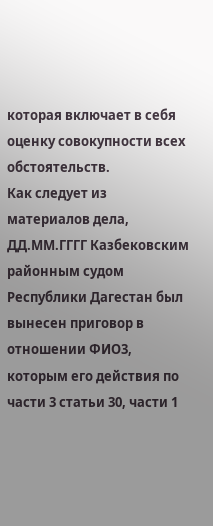которая включает в себя оценку совокупности всех обстоятельств.
Как следует из материалов дела, ДД.ММ.ГГГГ Казбековским районным судом Республики Дагестан был вынесен приговор в отношении ФИО3, которым его действия по части 3 статьи 30, части 1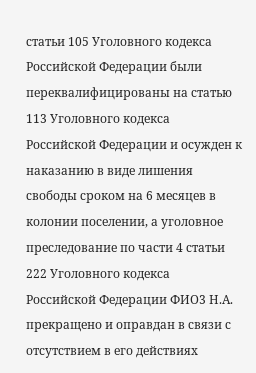статьи 105 Уголовного кодекса Российской Федерации были переквалифицированы на статью 113 Уголовного кодекса Российской Федерации и осужден к наказанию в виде лишения свободы сроком на 6 месяцев в колонии поселении, а уголовное преследование по части 4 статьи 222 Уголовного кодекса Российской Федерации ФИО3 Н.А. прекращено и оправдан в связи с отсутствием в его действиях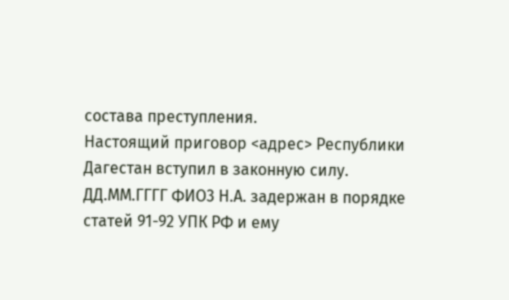состава преступления.
Настоящий приговор <адрес> Республики Дагестан вступил в законную силу.
ДД.ММ.ГГГГ ФИО3 Н.А. задержан в порядке статей 91-92 УПК РФ и ему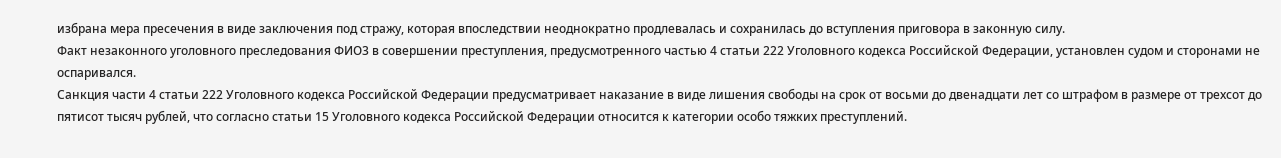избрана мера пресечения в виде заключения под стражу, которая впоследствии неоднократно продлевалась и сохранилась до вступления приговора в законную силу.
Факт незаконного уголовного преследования ФИО3 в совершении преступления, предусмотренного частью 4 статьи 222 Уголовного кодекса Российской Федерации, установлен судом и сторонами не оспаривался.
Санкция части 4 статьи 222 Уголовного кодекса Российской Федерации предусматривает наказание в виде лишения свободы на срок от восьми до двенадцати лет со штрафом в размере от трехсот до пятисот тысяч рублей, что согласно статьи 15 Уголовного кодекса Российской Федерации относится к категории особо тяжких преступлений.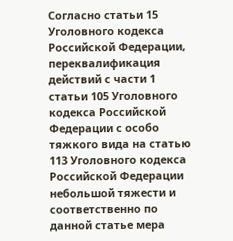Согласно статьи 15 Уголовного кодекса Российской Федерации, переквалификация действий с части 1 статьи 105 Уголовного кодекса Российской Федерации с особо тяжкого вида на статью 113 Уголовного кодекса Российской Федерации небольшой тяжести и соответственно по данной статье мера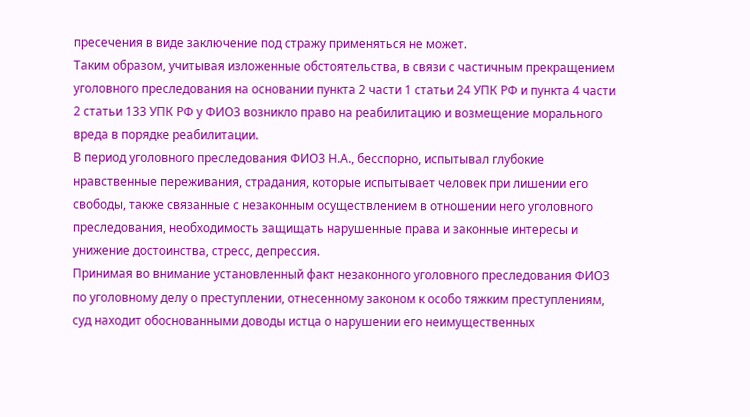пресечения в виде заключение под стражу применяться не может.
Таким образом, учитывая изложенные обстоятельства, в связи с частичным прекращением уголовного преследования на основании пункта 2 части 1 статьи 24 УПК РФ и пункта 4 части 2 статьи 133 УПК РФ у ФИО3 возникло право на реабилитацию и возмещение морального вреда в порядке реабилитации.
В период уголовного преследования ФИО3 Н.А., бесспорно, испытывал глубокие нравственные переживания, страдания, которые испытывает человек при лишении его свободы, также связанные с незаконным осуществлением в отношении него уголовного преследования, необходимость защищать нарушенные права и законные интересы и унижение достоинства, стресс, депрессия.
Принимая во внимание установленный факт незаконного уголовного преследования ФИО3 по уголовному делу о преступлении, отнесенному законом к особо тяжким преступлениям, суд находит обоснованными доводы истца о нарушении его неимущественных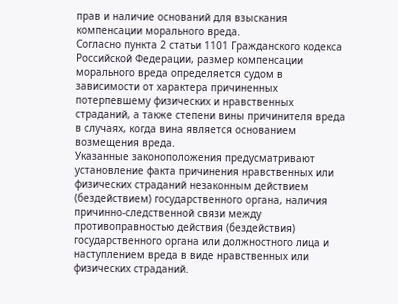прав и наличие оснований для взыскания компенсации морального вреда.
Согласно пункта 2 статьи 1101 Гражданского кодекса Российской Федерации, размер компенсации морального вреда определяется судом в зависимости от характера причиненных потерпевшему физических и нравственных страданий, а также степени вины причинителя вреда в случаях, когда вина является основанием возмещения вреда.
Указанные законоположения предусматривают установление факта причинения нравственных или физических страданий незаконным действием (бездействием) государственного органа, наличия причинно-следственной связи между противоправностью действия (бездействия) государственного органа или должностного лица и наступлением вреда в виде нравственных или физических страданий.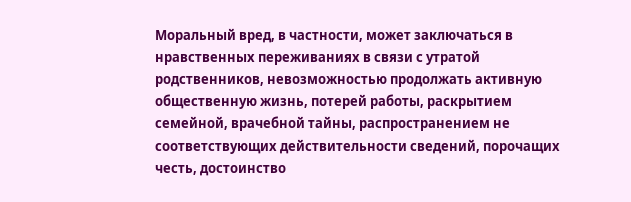Моральный вред, в частности, может заключаться в нравственных переживаниях в связи с утратой родственников, невозможностью продолжать активную общественную жизнь, потерей работы, раскрытием семейной, врачебной тайны, распространением не соответствующих действительности сведений, порочащих честь, достоинство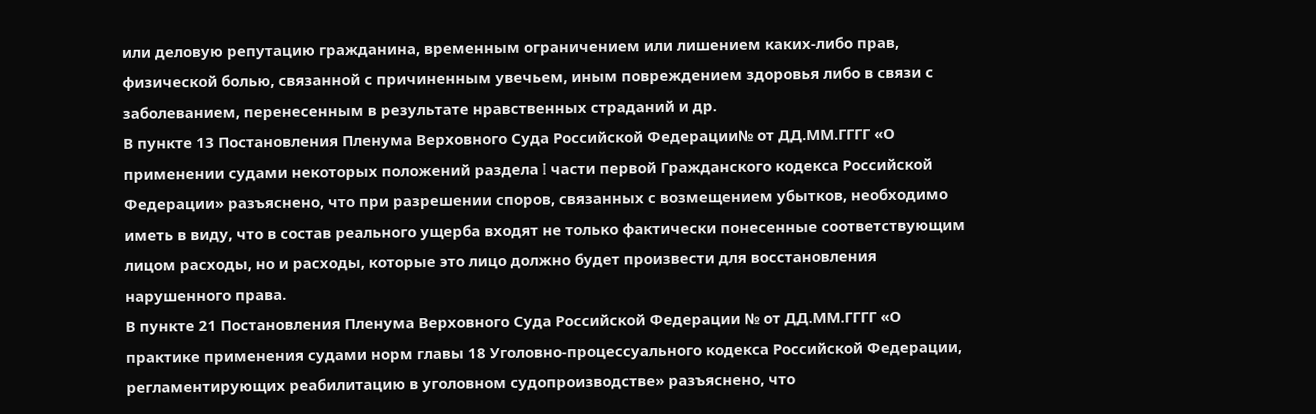или деловую репутацию гражданина, временным ограничением или лишением каких-либо прав, физической болью, связанной с причиненным увечьем, иным повреждением здоровья либо в связи с заболеванием, перенесенным в результате нравственных страданий и др.
В пункте 13 Постановления Пленума Верховного Суда Российской Федерации№ от ДД.ММ.ГГГГ «О применении судами некоторых положений раздела I части первой Гражданского кодекса Российской Федерации» разъяснено, что при разрешении споров, связанных с возмещением убытков, необходимо иметь в виду, что в состав реального ущерба входят не только фактически понесенные соответствующим лицом расходы, но и расходы, которые это лицо должно будет произвести для восстановления нарушенного права.
В пункте 21 Постановления Пленума Верховного Суда Российской Федерации № от ДД.ММ.ГГГГ «О практике применения судами норм главы 18 Уголовно-процессуального кодекса Российской Федерации, регламентирующих реабилитацию в уголовном судопроизводстве» разъяснено, что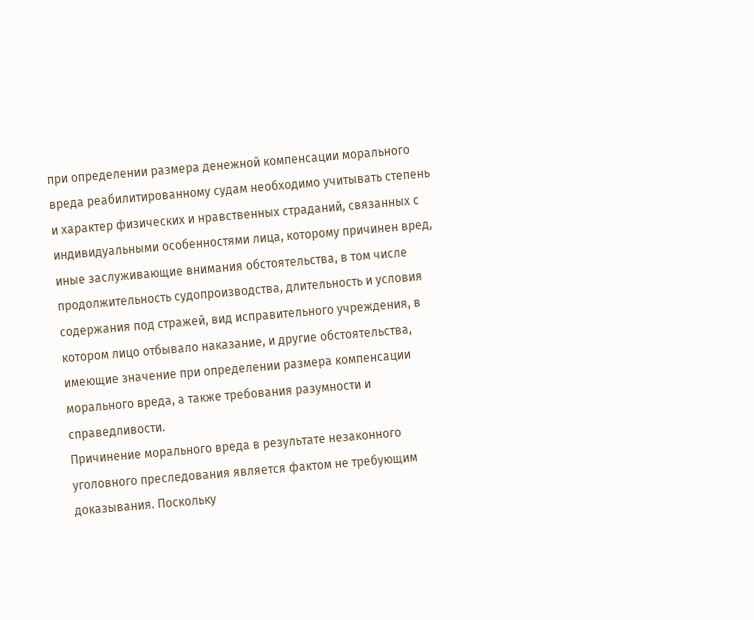при определении размера денежной компенсации морального вреда реабилитированному судам необходимо учитывать степень и характер физических и нравственных страданий, связанных с индивидуальными особенностями лица, которому причинен вред, иные заслуживающие внимания обстоятельства, в том числе продолжительность судопроизводства, длительность и условия содержания под стражей, вид исправительного учреждения, в котором лицо отбывало наказание, и другие обстоятельства, имеющие значение при определении размера компенсации морального вреда, а также требования разумности и справедливости.
Причинение морального вреда в результате незаконного уголовного преследования является фактом не требующим доказывания. Поскольку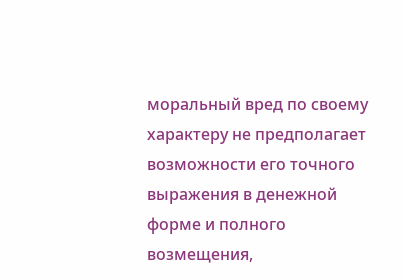моральный вред по своему характеру не предполагает возможности его точного выражения в денежной форме и полного возмещения,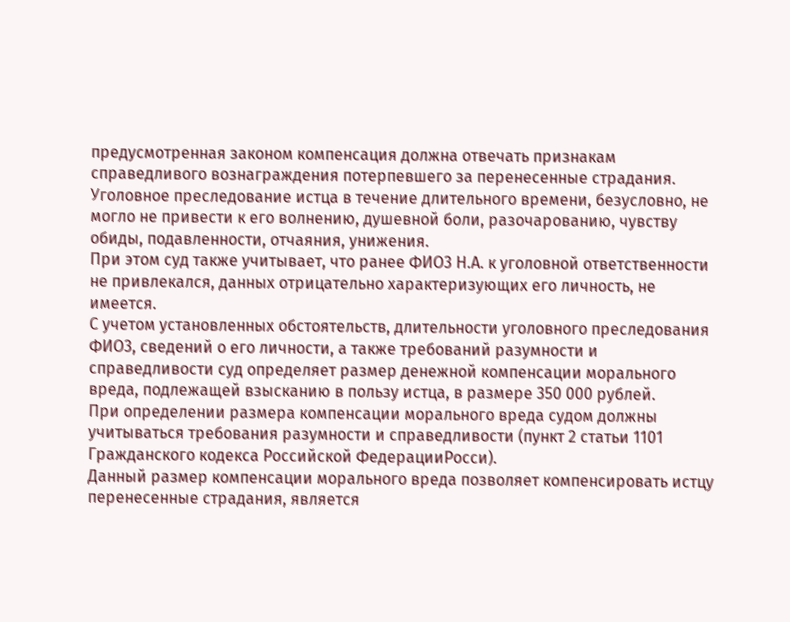предусмотренная законом компенсация должна отвечать признакам справедливого вознаграждения потерпевшего за перенесенные страдания.
Уголовное преследование истца в течение длительного времени, безусловно, не могло не привести к его волнению, душевной боли, разочарованию, чувству обиды, подавленности, отчаяния, унижения.
При этом суд также учитывает, что ранее ФИО3 Н.А. к уголовной ответственности не привлекался, данных отрицательно характеризующих его личность, не имеется.
С учетом установленных обстоятельств, длительности уголовного преследования ФИО3, сведений о его личности, а также требований разумности и справедливости суд определяет размер денежной компенсации морального вреда, подлежащей взысканию в пользу истца, в размере 350 000 рублей.
При определении размера компенсации морального вреда судом должны учитываться требования разумности и справедливости (пункт 2 статьи 1101 Гражданского кодекса Российской ФедерацииРосси).
Данный размер компенсации морального вреда позволяет компенсировать истцу перенесенные страдания, является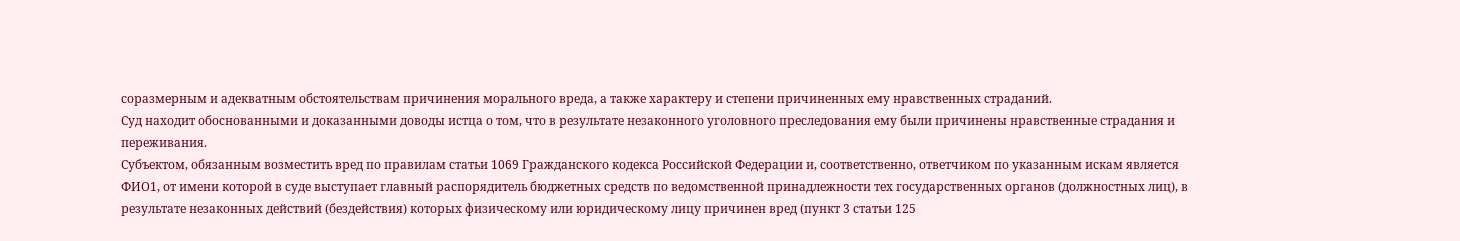соразмерным и адекватным обстоятельствам причинения морального вреда, а также характеру и степени причиненных ему нравственных страданий.
Суд находит обоснованными и доказанными доводы истца о том, что в результате незаконного уголовного преследования ему были причинены нравственные страдания и переживания.
Субъектом, обязанным возместить вред по правилам статьи 1069 Гражданского кодекса Российской Федерации и, соответственно, ответчиком по указанным искам является ФИО1, от имени которой в суде выступает главный распорядитель бюджетных средств по ведомственной принадлежности тех государственных органов (должностных лиц), в результате незаконных действий (бездействия) которых физическому или юридическому лицу причинен вред (пункт 3 статьи 125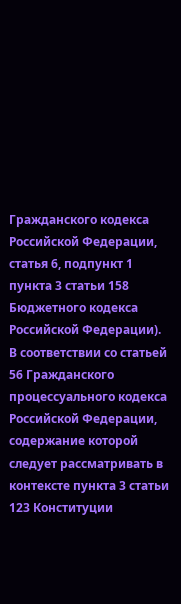Гражданского кодекса Российской Федерации, статья 6, подпункт 1 пункта 3 статьи 158 Бюджетного кодекса Российской Федерации).
В соответствии со статьей 56 Гражданского процессуального кодекса Российской Федерации, содержание которой следует рассматривать в контексте пункта 3 статьи 123 Конституции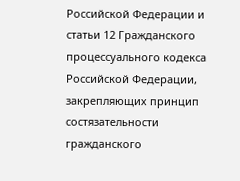Российской Федерации и статьи 12 Гражданского процессуального кодекса Российской Федерации, закрепляющих принцип состязательности гражданского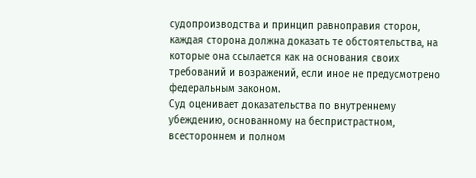судопроизводства и принцип равноправия сторон, каждая сторона должна доказать те обстоятельства, на которые она ссылается как на основания своих требований и возражений, если иное не предусмотрено федеральным законом.
Суд оценивает доказательства по внутреннему убеждению, основанному на беспристрастном, всестороннем и полном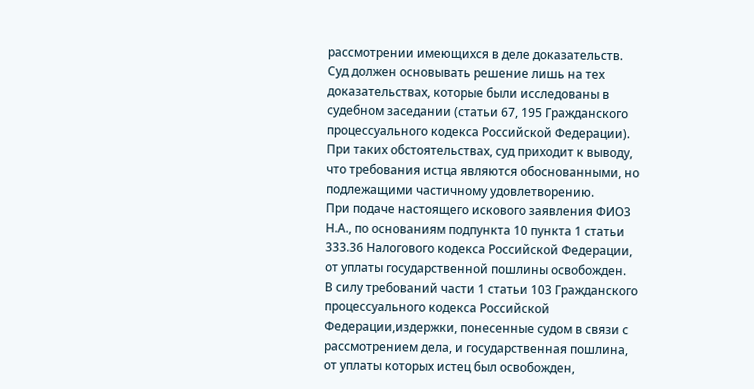рассмотрении имеющихся в деле доказательств. Суд должен основывать решение лишь на тех доказательствах, которые были исследованы в судебном заседании (статьи 67, 195 Гражданского процессуального кодекса Российской Федерации).
При таких обстоятельствах, суд приходит к выводу, что требования истца являются обоснованными, но подлежащими частичному удовлетворению.
При подаче настоящего искового заявления ФИО3 Н.А., по основаниям подпункта 10 пункта 1 статьи 333.36 Налогового кодекса Российской Федерации, от уплаты государственной пошлины освобожден.
В силу требований части 1 статьи 103 Гражданского процессуального кодекса Российской Федерации,издержки, понесенные судом в связи с рассмотрением дела, и государственная пошлина, от уплаты которых истец был освобожден,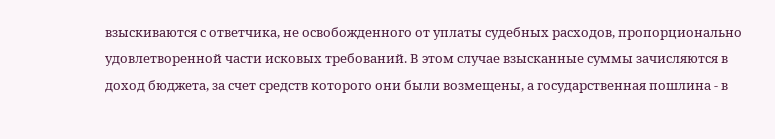взыскиваются с ответчика, не освобожденного от уплаты судебных расходов, пропорционально удовлетворенной части исковых требований. В этом случае взысканные суммы зачисляются в доход бюджета, за счет средств которого они были возмещены, а государственная пошлина - в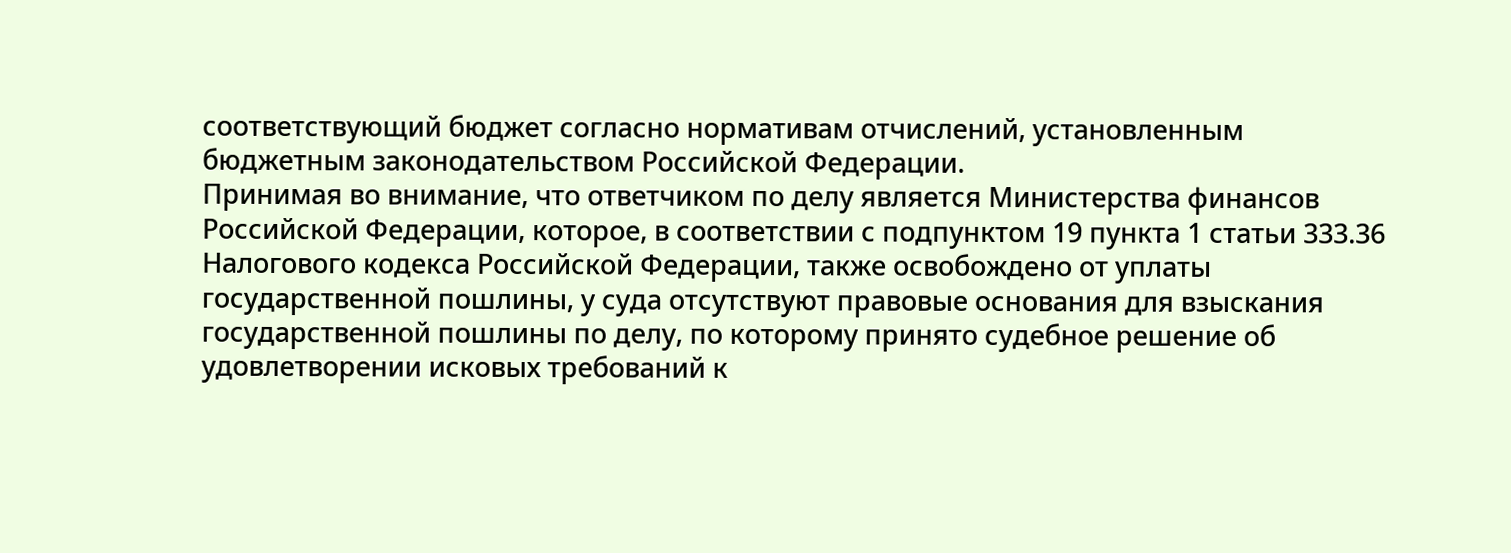соответствующий бюджет согласно нормативам отчислений, установленным бюджетным законодательством Российской Федерации.
Принимая во внимание, что ответчиком по делу является Министерства финансов Российской Федерации, которое, в соответствии с подпунктом 19 пункта 1 статьи 333.36 Налогового кодекса Российской Федерации, также освобождено от уплаты государственной пошлины, у суда отсутствуют правовые основания для взыскания государственной пошлины по делу, по которому принято судебное решение об удовлетворении исковых требований к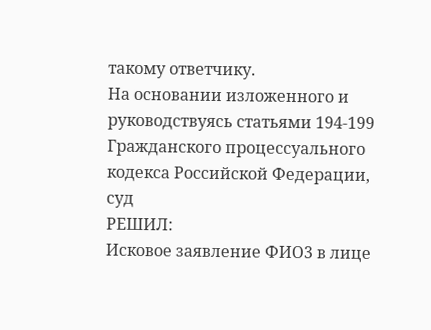такому ответчику.
На основании изложенного и руководствуясь статьями 194-199 Гражданского процессуального кодекса Российской Федерации, суд
РЕШИЛ:
Исковое заявление ФИО3 в лице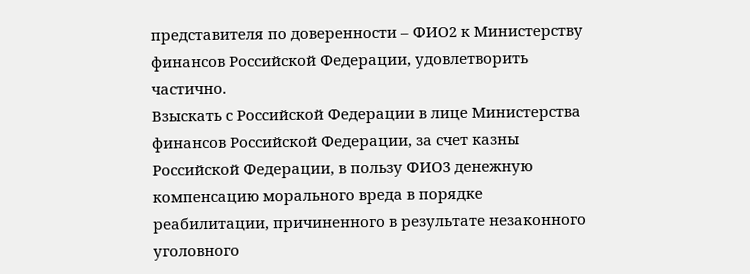представителя по доверенности – ФИО2 к Министерству финансов Российской Федерации, удовлетворить частично.
Взыскать с Российской Федерации в лице Министерства финансов Российской Федерации, за счет казны Российской Федерации, в пользу ФИО3 денежную компенсацию морального вреда в порядке реабилитации, причиненного в результате незаконного уголовного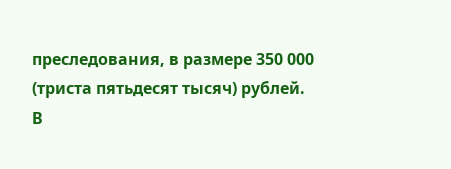преследования, в размере 350 000 (триста пятьдесят тысяч) рублей.
В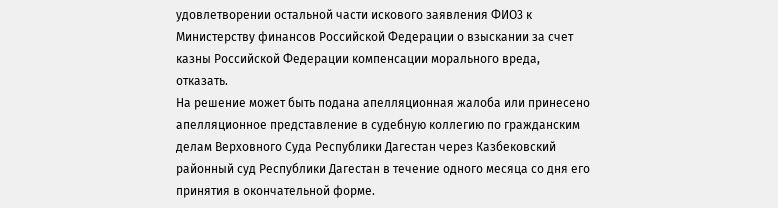удовлетворении остальной части искового заявления ФИО3 к Министерству финансов Российской Федерации о взыскании за счет казны Российской Федерации компенсации морального вреда, отказать.
На решение может быть подана апелляционная жалоба или принесено апелляционное представление в судебную коллегию по гражданским делам Верховного Суда Республики Дагестан через Казбековский районный суд Республики Дагестан в течение одного месяца со дня его принятия в окончательной форме.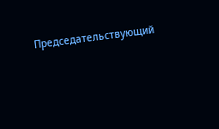Председательствующий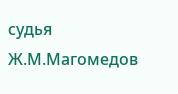судья Ж.М.Магомедов